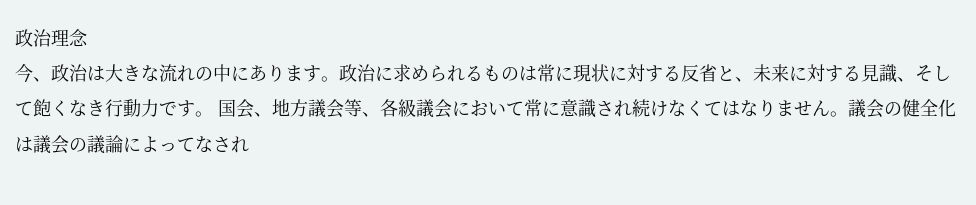政治理念
今、政治は大きな流れの中にあります。政治に求められるものは常に現状に対する反省と、未来に対する見識、そして飽くなき行動力です。 国会、地方議会等、各級議会において常に意識され続けなくてはなりません。議会の健全化は議会の議論によってなされ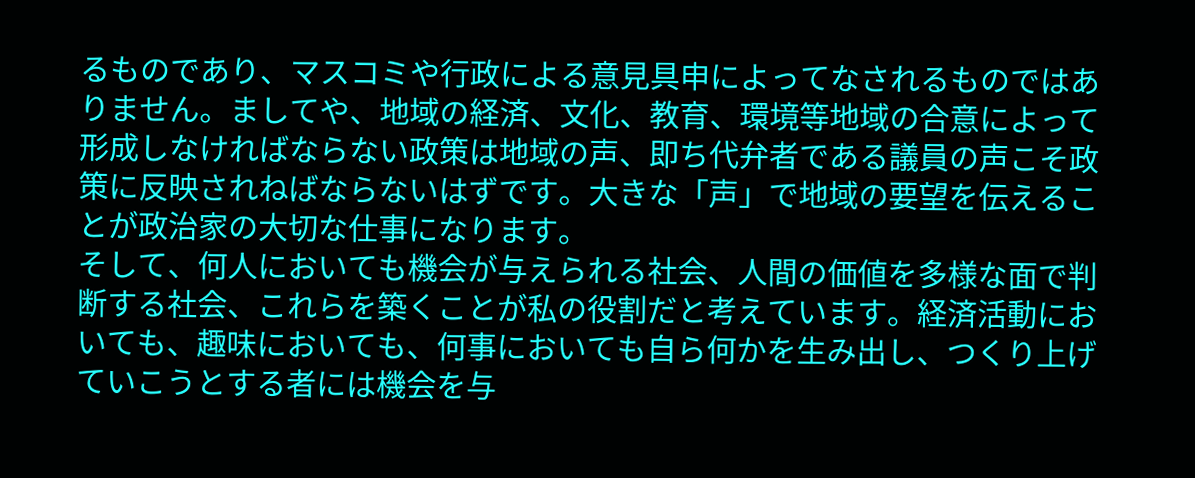るものであり、マスコミや行政による意見具申によってなされるものではありません。ましてや、地域の経済、文化、教育、環境等地域の合意によって形成しなければならない政策は地域の声、即ち代弁者である議員の声こそ政策に反映されねばならないはずです。大きな「声」で地域の要望を伝えることが政治家の大切な仕事になります。
そして、何人においても機会が与えられる社会、人間の価値を多様な面で判断する社会、これらを築くことが私の役割だと考えています。経済活動においても、趣味においても、何事においても自ら何かを生み出し、つくり上げていこうとする者には機会を与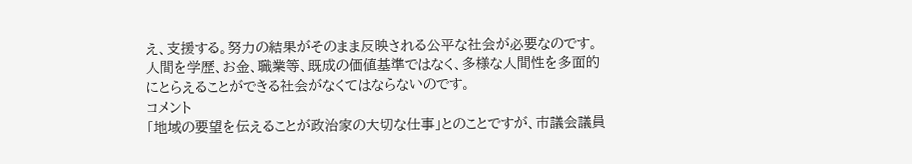え、支援する。努力の結果がそのまま反映される公平な社会が必要なのです。人間を学歴、お金、職業等、既成の価値基準ではなく、多様な人間性を多面的にとらえることができる社会がなくてはならないのです。
コメント
「地域の要望を伝えることが政治家の大切な仕事」とのことですが、市議会議員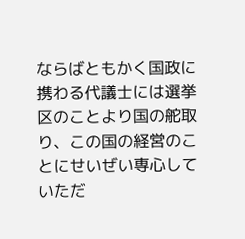ならばともかく国政に携わる代議士には選挙区のことより国の舵取り、この国の経営のことにせいぜい専心していただ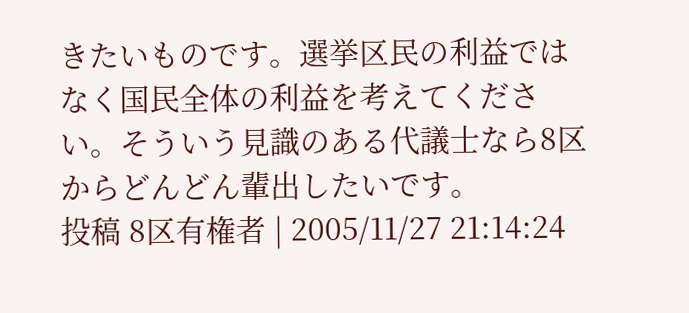きたいものです。選挙区民の利益ではなく国民全体の利益を考えてください。そういう見識のある代議士なら8区からどんどん輩出したいです。
投稿 8区有権者 | 2005/11/27 21:14:24